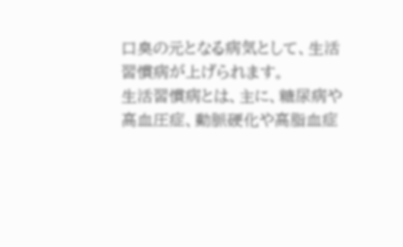口臭の元となる病気として、生活習慣病が上げられます。
生活習慣病とは、主に、糖尿病や高血圧症、動脈硬化や高脂血症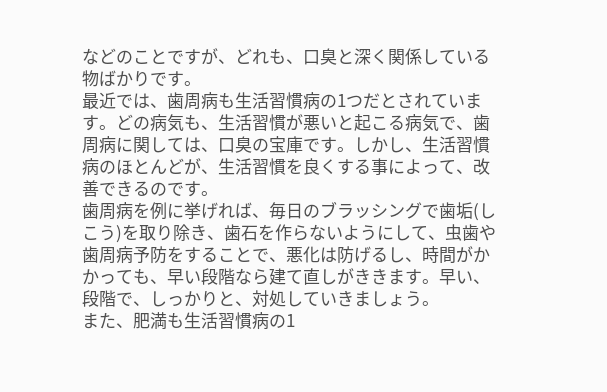などのことですが、どれも、口臭と深く関係している物ばかりです。
最近では、歯周病も生活習慣病の1つだとされています。どの病気も、生活習慣が悪いと起こる病気で、歯周病に関しては、口臭の宝庫です。しかし、生活習慣病のほとんどが、生活習慣を良くする事によって、改善できるのです。
歯周病を例に挙げれば、毎日のブラッシングで歯垢(しこう)を取り除き、歯石を作らないようにして、虫歯や歯周病予防をすることで、悪化は防げるし、時間がかかっても、早い段階なら建て直しがききます。早い、段階で、しっかりと、対処していきましょう。
また、肥満も生活習慣病の1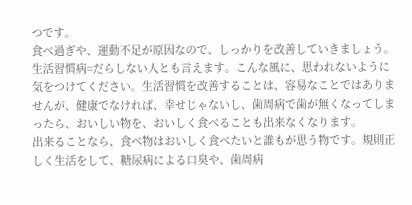つです。
食べ過ぎや、運動不足が原因なので、しっかりを改善していきましょう。
生活習慣病=だらしない人とも言えます。こんな風に、思われないように気をつけてください。生活習慣を改善することは、容易なことではありませんが、健康でなければ、幸せじゃないし、歯周病で歯が無くなってしまったら、おいしい物を、おいしく食べることも出来なくなります。
出来ることなら、食べ物はおいしく食べたいと誰もが思う物です。規則正しく生活をして、糖尿病による口臭や、歯周病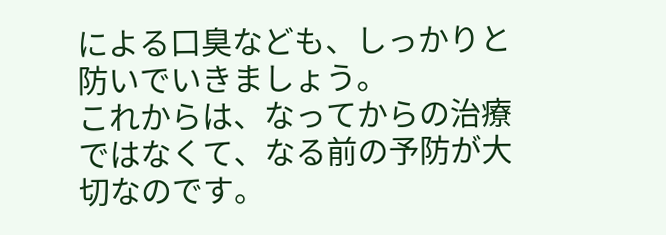による口臭なども、しっかりと防いでいきましょう。
これからは、なってからの治療ではなくて、なる前の予防が大切なのです。